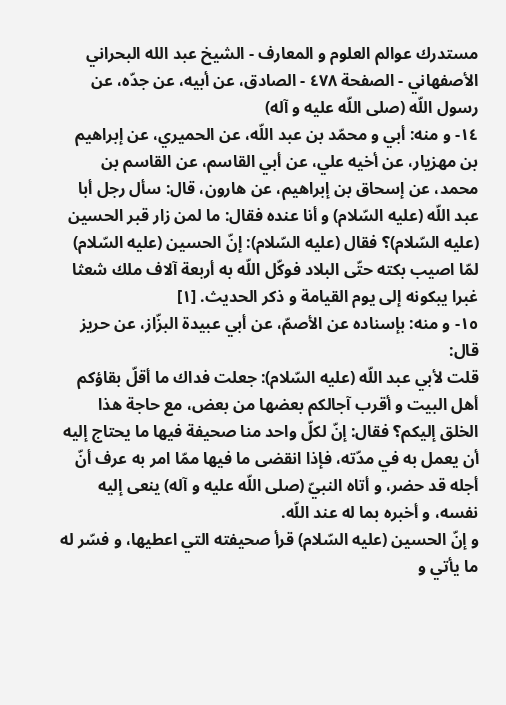مستدرك عوالم العلوم و المعارف - الشيخ عبد الله البحراني الأصفهاني - الصفحة ٤٧٨ - الصادق، عن أبيه، عن جدّه، عن رسول اللّه (صلى اللّه عليه و آله)
١٤- و منه: أبي و محمّد بن عبد اللّه، عن الحميري، عن إبراهيم بن مهزيار، عن أخيه علي، عن أبي القاسم، عن القاسم بن محمد، عن إسحاق بن إبراهيم، عن هارون، قال: سأل رجل أبا عبد اللّه (عليه السّلام) و أنا عنده فقال: ما لمن زار قبر الحسين (عليه السّلام)؟ فقال (عليه السّلام): إنّ الحسين (عليه السّلام) لمّا اصيب بكته حتّى البلاد فوكّل اللّه به أربعة آلاف ملك شعثا غبرا يبكونه إلى يوم القيامة و ذكر الحديث. [١]
١٥- و منه: بإسناده عن الأصمّ، عن أبي عبيدة البزّاز، عن حريز قال:
قلت لأبي عبد اللّه (عليه السّلام): جعلت فداك ما أقلّ بقاؤكم أهل البيت و أقرب آجالكم بعضها من بعض، مع حاجة هذا الخلق إليكم؟ فقال: إنّ لكلّ واحد منا صحيفة فيها ما يحتاج إليه أن يعمل به في مدّته، فإذا انقضى ما فيها ممّا امر به عرف أنّ أجله قد حضر، و أتاه النبيّ (صلى اللّه عليه و آله) ينعى إليه نفسه، و أخبره بما له عند اللّه.
و إنّ الحسين (عليه السّلام) قرأ صحيفته التي اعطيها، و فسّر له ما يأتي و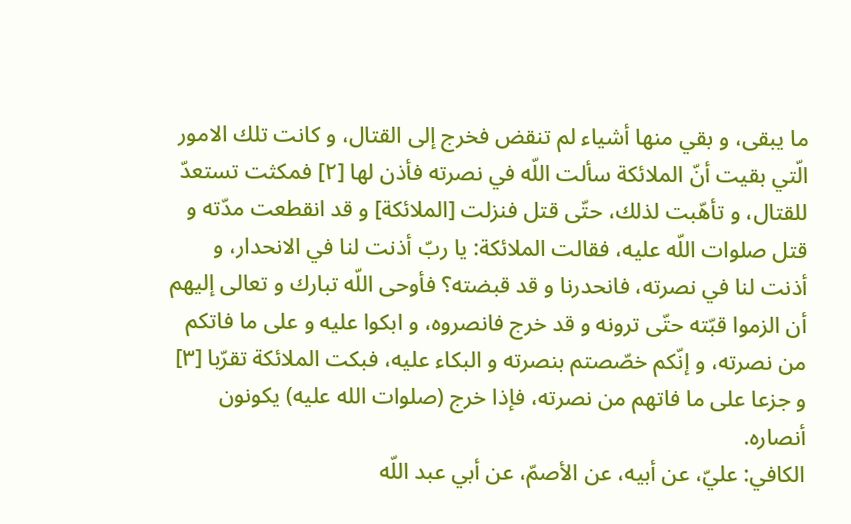ما يبقى، و بقي منها أشياء لم تنقض فخرج إلى القتال، و كانت تلك الامور الّتي بقيت أنّ الملائكة سألت اللّه في نصرته فأذن لها [٢] فمكثت تستعدّ للقتال، و تأهّبت لذلك، حتّى قتل فنزلت [الملائكة] و قد انقطعت مدّته و قتل صلوات اللّه عليه، فقالت الملائكة: يا ربّ أذنت لنا في الانحدار، و أذنت لنا في نصرته، فانحدرنا و قد قبضته؟ فأوحى اللّه تبارك و تعالى إليهم أن الزموا قبّته حتّى ترونه و قد خرج فانصروه، و ابكوا عليه و على ما فاتكم من نصرته، و إنّكم خصّصتم بنصرته و البكاء عليه، فبكت الملائكة تقرّبا [٣] و جزعا على ما فاتهم من نصرته، فإذا خرج (صلوات الله عليه) يكونون أنصاره.
الكافي: عليّ، عن أبيه، عن الأصمّ، عن أبي عبد اللّه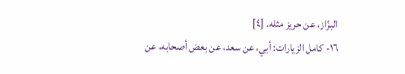البزّاز، عن حريز مثله. [٤]
١٦- كامل الزيارات: أبي، عن سعد، عن بعض أصحابه، عن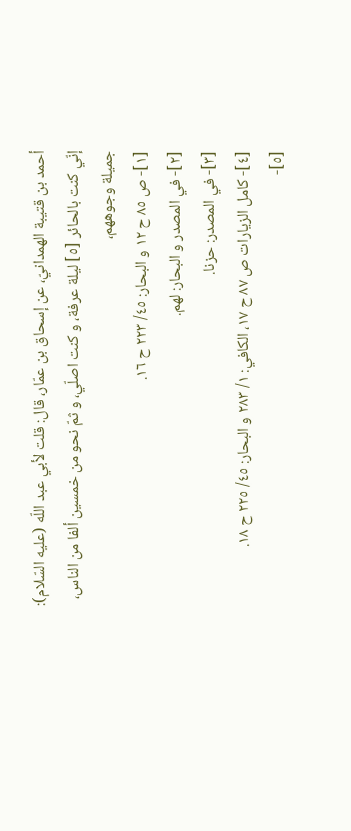أحمد بن قتيبة الهمدانيّ، عن إسحاق بن عمّار، قال: قلت لأبي عبد اللّه (عليه السّلام): إنّي كنت بالحائر [٥] ليلة عرفة، و كنت اصلّي، و ثمّ نحو من خمسين ألفا من الناس، جميلة وجوههم،
[١]- ص ٨٥ ح ١٢ و البحار: ٤٥/ ٢٢٣ ح ١٦.
[٢]- في المصدر و البحار: لهم.
[٣]- في المصدر: حزنا.
[٤]- كامل الزيارات ص ٨٧ ح ١٧، الكافي: ١/ ٢٨٣ و البحار: ٤٥/ ٢٢٥ ح ١٨.
[٥]-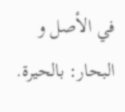في الأصل و البحار: بالحيرة.